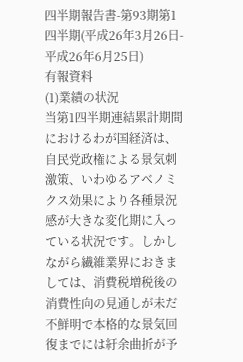四半期報告書-第93期第1四半期(平成26年3月26日-平成26年6月25日)
有報資料
(1)業績の状況
当第1四半期連結累計期間におけるわが国経済は、自民党政権による景気刺激策、いわゆるアベノミクス効果により各種景況感が大きな変化期に入っている状況です。しかしながら繊維業界におきましては、消費税増税後の消費性向の見通しが未だ不鮮明で本格的な景気回復までには紆余曲折が予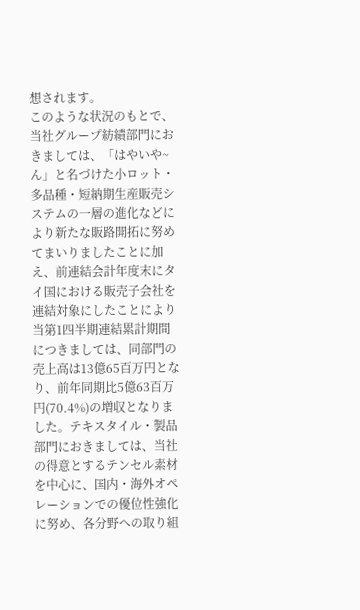想されます。
このような状況のもとで、当社グループ紡績部門におきましては、「はやいや~ん」と名づけた小ロット・多品種・短納期生産販売システムの一層の進化などにより新たな販路開拓に努めてまいりましたことに加え、前連結会計年度末にタイ国における販売子会社を連結対象にしたことにより当第1四半期連結累計期間につきましては、同部門の売上高は13億65百万円となり、前年同期比5億63百万円(70.4%)の増収となりました。テキスタイル・製品部門におきましては、当社の得意とするテンセル素材を中心に、国内・海外オペレーションでの優位性強化に努め、各分野への取り組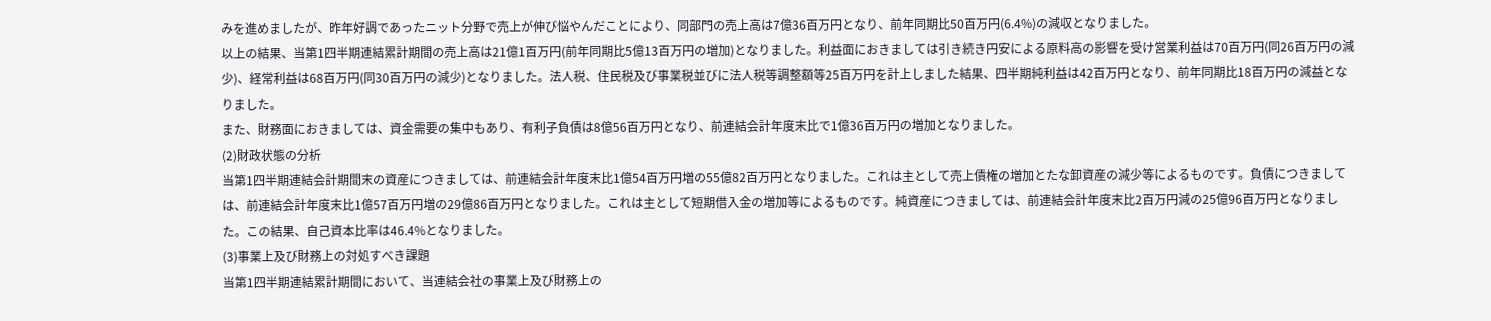みを進めましたが、昨年好調であったニット分野で売上が伸び悩やんだことにより、同部門の売上高は7億36百万円となり、前年同期比50百万円(6.4%)の減収となりました。
以上の結果、当第1四半期連結累計期間の売上高は21億1百万円(前年同期比5億13百万円の増加)となりました。利益面におきましては引き続き円安による原料高の影響を受け営業利益は70百万円(同26百万円の減少)、経常利益は68百万円(同30百万円の減少)となりました。法人税、住民税及び事業税並びに法人税等調整額等25百万円を計上しました結果、四半期純利益は42百万円となり、前年同期比18百万円の減益となりました。
また、財務面におきましては、資金需要の集中もあり、有利子負債は8億56百万円となり、前連結会計年度末比で1億36百万円の増加となりました。
(2)財政状態の分析
当第1四半期連結会計期間末の資産につきましては、前連結会計年度末比1億54百万円増の55億82百万円となりました。これは主として売上債権の増加とたな卸資産の減少等によるものです。負債につきましては、前連結会計年度末比1億57百万円増の29億86百万円となりました。これは主として短期借入金の増加等によるものです。純資産につきましては、前連結会計年度末比2百万円減の25億96百万円となりました。この結果、自己資本比率は46.4%となりました。
(3)事業上及び財務上の対処すべき課題
当第1四半期連結累計期間において、当連結会社の事業上及び財務上の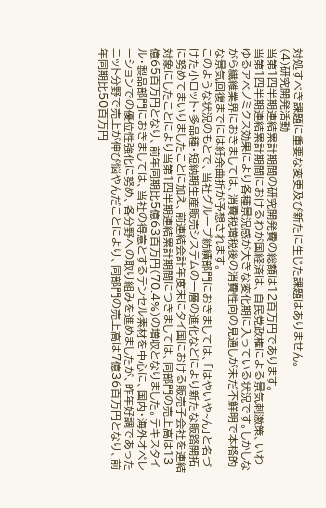対処すべき課題に重要な変更及び新たに生じた課題はありません。
(4)研究開発活動
当第1四半期連結累計期間の研究開発費の総額は12百万円であります。
当第1四半期連結累計期間におけるわが国経済は、自民党政権による景気刺激策、いわゆるアベノミクス効果により各種景況感が大きな変化期に入っている状況です。しかしながら繊維業界におきましては、消費税増税後の消費性向の見通しが未だ不鮮明で本格的な景気回復までには紆余曲折が予想されます。
このような状況のもとで、当社グループ紡績部門におきましては、「はやいや~ん」と名づけた小ロット・多品種・短納期生産販売システムの一層の進化などにより新たな販路開拓に努めてまいりましたことに加え、前連結会計年度末にタイ国における販売子会社を連結対象にしたことにより当第1四半期連結累計期間につきましては、同部門の売上高は13億65百万円となり、前年同期比5億63百万円(70.4%)の増収となりました。テキスタイル・製品部門におきましては、当社の得意とするテンセル素材を中心に、国内・海外オペレーションでの優位性強化に努め、各分野への取り組みを進めましたが、昨年好調であったニット分野で売上が伸び悩やんだことにより、同部門の売上高は7億36百万円となり、前年同期比50百万円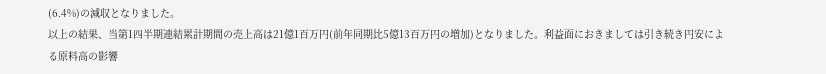(6.4%)の減収となりました。
以上の結果、当第1四半期連結累計期間の売上高は21億1百万円(前年同期比5億13百万円の増加)となりました。利益面におきましては引き続き円安による原料高の影響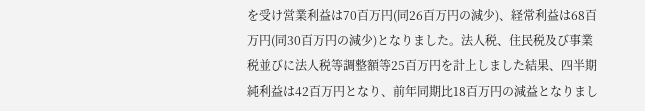を受け営業利益は70百万円(同26百万円の減少)、経常利益は68百万円(同30百万円の減少)となりました。法人税、住民税及び事業税並びに法人税等調整額等25百万円を計上しました結果、四半期純利益は42百万円となり、前年同期比18百万円の減益となりまし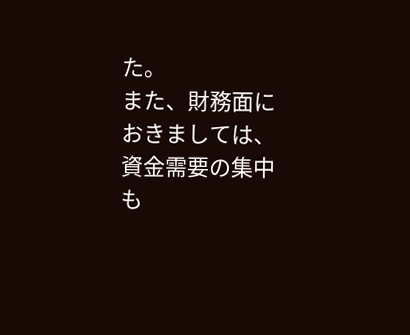た。
また、財務面におきましては、資金需要の集中も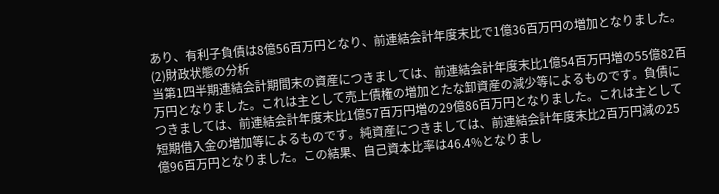あり、有利子負債は8億56百万円となり、前連結会計年度末比で1億36百万円の増加となりました。
(2)財政状態の分析
当第1四半期連結会計期間末の資産につきましては、前連結会計年度末比1億54百万円増の55億82百万円となりました。これは主として売上債権の増加とたな卸資産の減少等によるものです。負債につきましては、前連結会計年度末比1億57百万円増の29億86百万円となりました。これは主として短期借入金の増加等によるものです。純資産につきましては、前連結会計年度末比2百万円減の25億96百万円となりました。この結果、自己資本比率は46.4%となりまし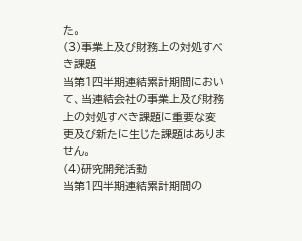た。
(3)事業上及び財務上の対処すべき課題
当第1四半期連結累計期間において、当連結会社の事業上及び財務上の対処すべき課題に重要な変更及び新たに生じた課題はありません。
(4)研究開発活動
当第1四半期連結累計期間の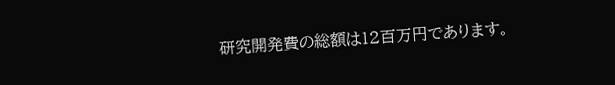研究開発費の総額は12百万円であります。